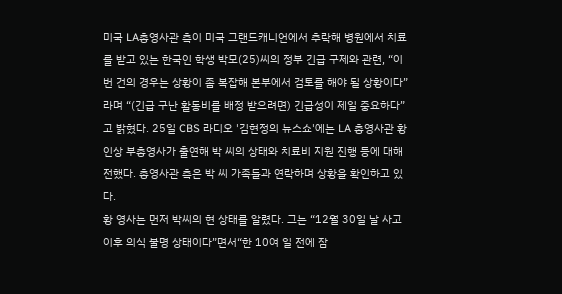미국 LA총영사관 측이 미국 그랜드캐니언에서 추락해 병원에서 치료를 받고 있는 한국인 학생 박모(25)씨의 정부 긴급 구제와 관련, “이번 건의 경우는 상황이 좀 복잡해 본부에서 검토를 해야 될 상황이다”라며 “(긴급 구난 활동비를 배정 받으려면) 긴급성이 제일 중요하다”고 밝혔다. 25일 CBS 라디오 '김현정의 뉴스쇼'에는 LA 총영사관 황인상 부총영사가 출연해 박 씨의 상태와 치료비 지원 진행 등에 대해 전했다. 총영사관 측은 박 씨 가족들과 연락하며 상황을 확인하고 있다.
황 영사는 먼저 박씨의 현 상태를 알렸다. 그는 “12월 30일 날 사고이후 의식 불명 상태이다”면서“한 10여 일 전에 잠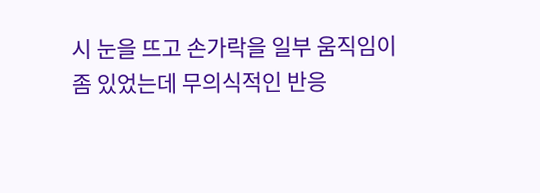시 눈을 뜨고 손가락을 일부 움직임이 좀 있었는데 무의식적인 반응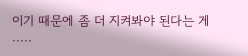이기 때문에 좀 더 지켜봐야 된다는 게 .....